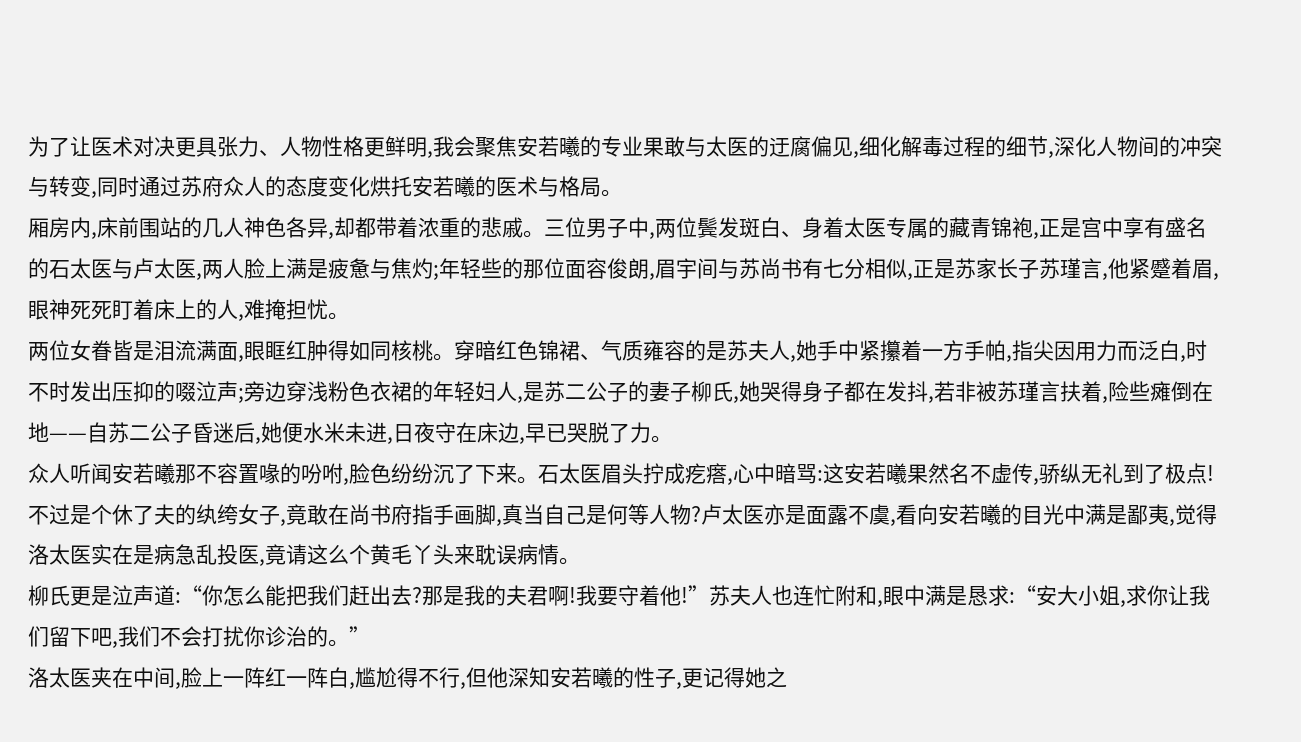为了让医术对决更具张力、人物性格更鲜明,我会聚焦安若曦的专业果敢与太医的迂腐偏见,细化解毒过程的细节,深化人物间的冲突与转变,同时通过苏府众人的态度变化烘托安若曦的医术与格局。
厢房内,床前围站的几人神色各异,却都带着浓重的悲戚。三位男子中,两位鬓发斑白、身着太医专属的藏青锦袍,正是宫中享有盛名的石太医与卢太医,两人脸上满是疲惫与焦灼;年轻些的那位面容俊朗,眉宇间与苏尚书有七分相似,正是苏家长子苏瑾言,他紧蹙着眉,眼神死死盯着床上的人,难掩担忧。
两位女眷皆是泪流满面,眼眶红肿得如同核桃。穿暗红色锦裙、气质雍容的是苏夫人,她手中紧攥着一方手帕,指尖因用力而泛白,时不时发出压抑的啜泣声;旁边穿浅粉色衣裙的年轻妇人,是苏二公子的妻子柳氏,她哭得身子都在发抖,若非被苏瑾言扶着,险些瘫倒在地——自苏二公子昏迷后,她便水米未进,日夜守在床边,早已哭脱了力。
众人听闻安若曦那不容置喙的吩咐,脸色纷纷沉了下来。石太医眉头拧成疙瘩,心中暗骂:这安若曦果然名不虚传,骄纵无礼到了极点!不过是个休了夫的纨绔女子,竟敢在尚书府指手画脚,真当自己是何等人物?卢太医亦是面露不虞,看向安若曦的目光中满是鄙夷,觉得洛太医实在是病急乱投医,竟请这么个黄毛丫头来耽误病情。
柳氏更是泣声道:“你怎么能把我们赶出去?那是我的夫君啊!我要守着他!”苏夫人也连忙附和,眼中满是恳求:“安大小姐,求你让我们留下吧,我们不会打扰你诊治的。”
洛太医夹在中间,脸上一阵红一阵白,尴尬得不行,但他深知安若曦的性子,更记得她之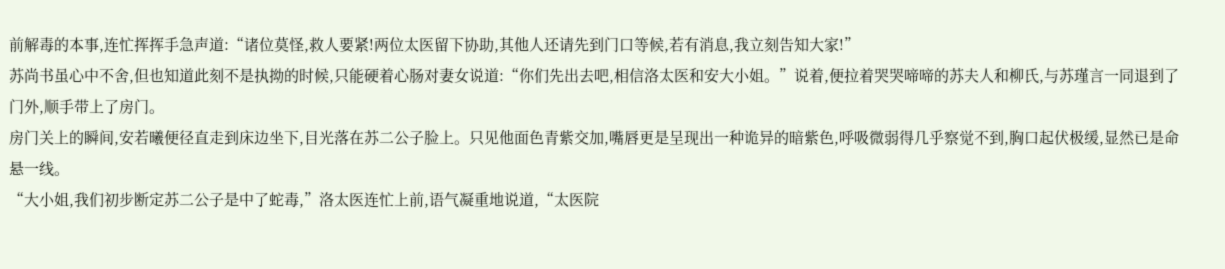前解毒的本事,连忙挥挥手急声道:“诸位莫怪,救人要紧!两位太医留下协助,其他人还请先到门口等候,若有消息,我立刻告知大家!”
苏尚书虽心中不舍,但也知道此刻不是执拗的时候,只能硬着心肠对妻女说道:“你们先出去吧,相信洛太医和安大小姐。”说着,便拉着哭哭啼啼的苏夫人和柳氏,与苏瑾言一同退到了门外,顺手带上了房门。
房门关上的瞬间,安若曦便径直走到床边坐下,目光落在苏二公子脸上。只见他面色青紫交加,嘴唇更是呈现出一种诡异的暗紫色,呼吸微弱得几乎察觉不到,胸口起伏极缓,显然已是命悬一线。
“大小姐,我们初步断定苏二公子是中了蛇毒,”洛太医连忙上前,语气凝重地说道,“太医院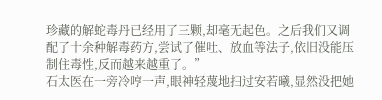珍藏的解蛇毒丹已经用了三颗,却毫无起色。之后我们又调配了十余种解毒药方,尝试了催吐、放血等法子,依旧没能压制住毒性,反而越来越重了。”
石太医在一旁冷哼一声,眼神轻蔑地扫过安若曦,显然没把她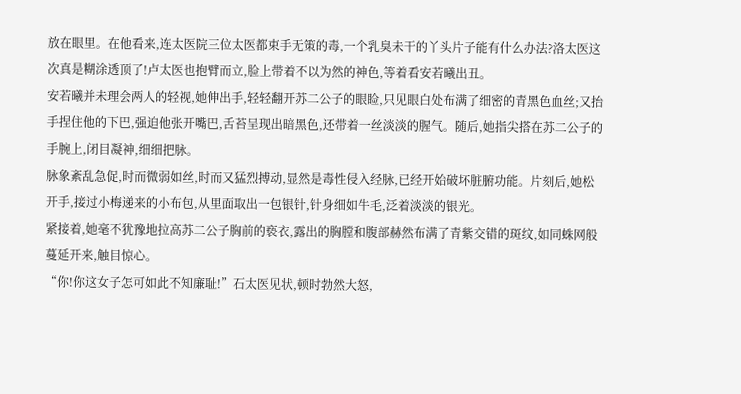放在眼里。在他看来,连太医院三位太医都束手无策的毒,一个乳臭未干的丫头片子能有什么办法?洛太医这次真是糊涂透顶了!卢太医也抱臂而立,脸上带着不以为然的神色,等着看安若曦出丑。
安若曦并未理会两人的轻视,她伸出手,轻轻翻开苏二公子的眼睑,只见眼白处布满了细密的青黑色血丝;又抬手捏住他的下巴,强迫他张开嘴巴,舌苔呈现出暗黑色,还带着一丝淡淡的腥气。随后,她指尖搭在苏二公子的手腕上,闭目凝神,细细把脉。
脉象紊乱急促,时而微弱如丝,时而又猛烈搏动,显然是毒性侵入经脉,已经开始破坏脏腑功能。片刻后,她松开手,接过小梅递来的小布包,从里面取出一包银针,针身细如牛毛,泛着淡淡的银光。
紧接着,她毫不犹豫地拉高苏二公子胸前的亵衣,露出的胸膛和腹部赫然布满了青紫交错的斑纹,如同蛛网般蔓延开来,触目惊心。
“你!你这女子怎可如此不知廉耻!”石太医见状,顿时勃然大怒,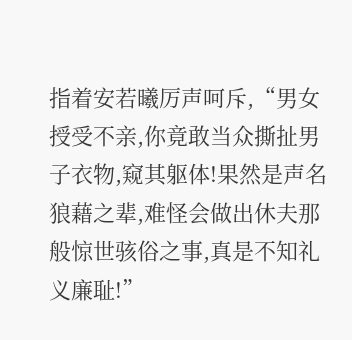指着安若曦厉声呵斥,“男女授受不亲,你竟敢当众撕扯男子衣物,窥其躯体!果然是声名狼藉之辈,难怪会做出休夫那般惊世骇俗之事,真是不知礼义廉耻!”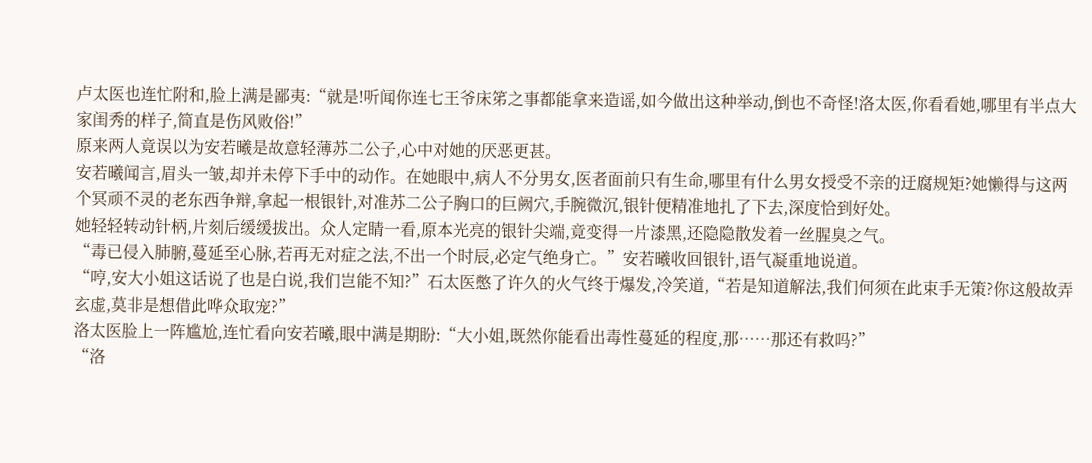卢太医也连忙附和,脸上满是鄙夷:“就是!听闻你连七王爷床笫之事都能拿来造谣,如今做出这种举动,倒也不奇怪!洛太医,你看看她,哪里有半点大家闺秀的样子,简直是伤风败俗!”
原来两人竟误以为安若曦是故意轻薄苏二公子,心中对她的厌恶更甚。
安若曦闻言,眉头一皱,却并未停下手中的动作。在她眼中,病人不分男女,医者面前只有生命,哪里有什么男女授受不亲的迂腐规矩?她懒得与这两个冥顽不灵的老东西争辩,拿起一根银针,对准苏二公子胸口的巨阙穴,手腕微沉,银针便精准地扎了下去,深度恰到好处。
她轻轻转动针柄,片刻后缓缓拔出。众人定睛一看,原本光亮的银针尖端,竟变得一片漆黑,还隐隐散发着一丝腥臭之气。
“毒已侵入肺腑,蔓延至心脉,若再无对症之法,不出一个时辰,必定气绝身亡。”安若曦收回银针,语气凝重地说道。
“哼,安大小姐这话说了也是白说,我们岂能不知?”石太医憋了许久的火气终于爆发,冷笑道,“若是知道解法,我们何须在此束手无策?你这般故弄玄虚,莫非是想借此哗众取宠?”
洛太医脸上一阵尴尬,连忙看向安若曦,眼中满是期盼:“大小姐,既然你能看出毒性蔓延的程度,那……那还有救吗?”
“洛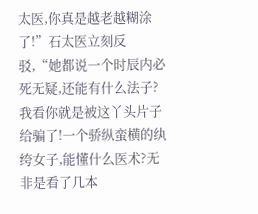太医,你真是越老越糊涂了!”石太医立刻反驳,“她都说一个时辰内必死无疑,还能有什么法子?我看你就是被这丫头片子给骗了!一个骄纵蛮横的纨绔女子,能懂什么医术?无非是看了几本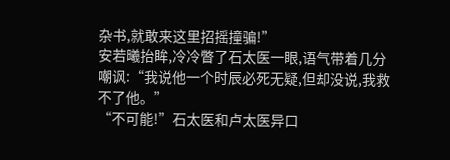杂书,就敢来这里招摇撞骗!”
安若曦抬眸,冷冷瞥了石太医一眼,语气带着几分嘲讽:“我说他一个时辰必死无疑,但却没说,我救不了他。”
“不可能!”石太医和卢太医异口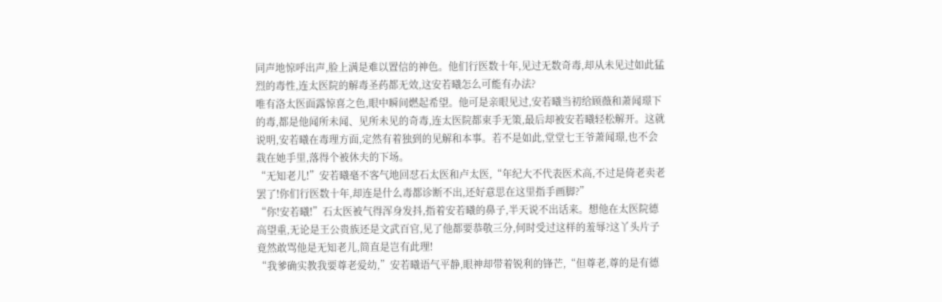同声地惊呼出声,脸上满是难以置信的神色。他们行医数十年,见过无数奇毒,却从未见过如此猛烈的毒性,连太医院的解毒圣药都无效,这安若曦怎么可能有办法?
唯有洛太医面露惊喜之色,眼中瞬间燃起希望。他可是亲眼见过,安若曦当初给顾薇和萧闻璟下的毒,都是他闻所未闻、见所未见的奇毒,连太医院都束手无策,最后却被安若曦轻松解开。这就说明,安若曦在毒理方面,定然有着独到的见解和本事。若不是如此,堂堂七王爷萧闻璟,也不会栽在她手里,落得个被休夫的下场。
“无知老儿!”安若曦毫不客气地回怼石太医和卢太医,“年纪大不代表医术高,不过是倚老卖老罢了!你们行医数十年,却连是什么毒都诊断不出,还好意思在这里指手画脚?”
“你!安若曦!”石太医被气得浑身发抖,指着安若曦的鼻子,半天说不出话来。想他在太医院德高望重,无论是王公贵族还是文武百官,见了他都要恭敬三分,何时受过这样的羞辱?这丫头片子竟然敢骂他是无知老儿,简直是岂有此理!
“我爹确实教我要尊老爱幼,”安若曦语气平静,眼神却带着锐利的锋芒,“但尊老,尊的是有德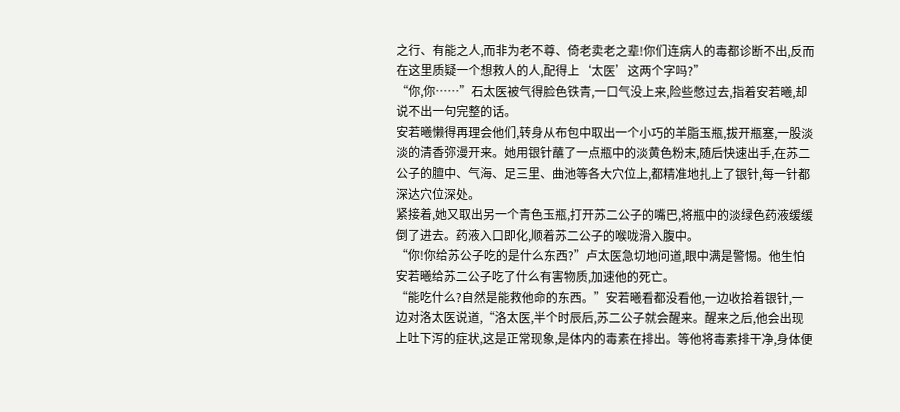之行、有能之人,而非为老不尊、倚老卖老之辈!你们连病人的毒都诊断不出,反而在这里质疑一个想救人的人,配得上‘太医’这两个字吗?”
“你,你……”石太医被气得脸色铁青,一口气没上来,险些憋过去,指着安若曦,却说不出一句完整的话。
安若曦懒得再理会他们,转身从布包中取出一个小巧的羊脂玉瓶,拔开瓶塞,一股淡淡的清香弥漫开来。她用银针蘸了一点瓶中的淡黄色粉末,随后快速出手,在苏二公子的膻中、气海、足三里、曲池等各大穴位上,都精准地扎上了银针,每一针都深达穴位深处。
紧接着,她又取出另一个青色玉瓶,打开苏二公子的嘴巴,将瓶中的淡绿色药液缓缓倒了进去。药液入口即化,顺着苏二公子的喉咙滑入腹中。
“你!你给苏公子吃的是什么东西?”卢太医急切地问道,眼中满是警惕。他生怕安若曦给苏二公子吃了什么有害物质,加速他的死亡。
“能吃什么?自然是能救他命的东西。”安若曦看都没看他,一边收拾着银针,一边对洛太医说道,“洛太医,半个时辰后,苏二公子就会醒来。醒来之后,他会出现上吐下泻的症状,这是正常现象,是体内的毒素在排出。等他将毒素排干净,身体便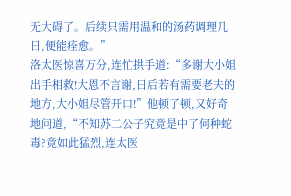无大碍了。后续只需用温和的汤药调理几日,便能痊愈。”
洛太医惊喜万分,连忙拱手道:“多谢大小姐出手相救!大恩不言谢,日后若有需要老夫的地方,大小姐尽管开口!”他顿了顿,又好奇地问道,“不知苏二公子究竟是中了何种蛇毒?竟如此猛烈,连太医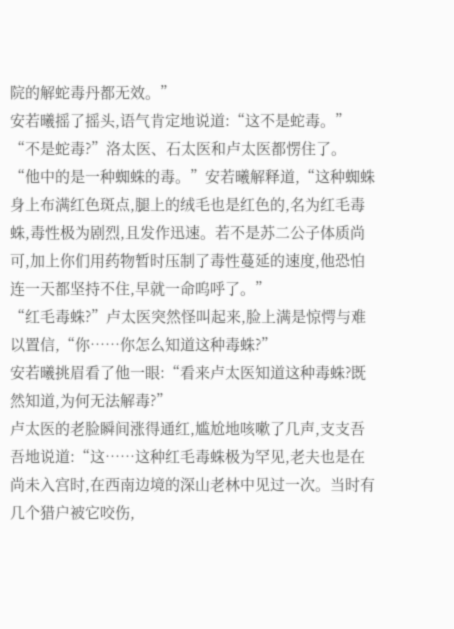院的解蛇毒丹都无效。”
安若曦摇了摇头,语气肯定地说道:“这不是蛇毒。”
“不是蛇毒?”洛太医、石太医和卢太医都愣住了。
“他中的是一种蜘蛛的毒。”安若曦解释道,“这种蜘蛛身上布满红色斑点,腿上的绒毛也是红色的,名为红毛毒蛛,毒性极为剧烈,且发作迅速。若不是苏二公子体质尚可,加上你们用药物暂时压制了毒性蔓延的速度,他恐怕连一天都坚持不住,早就一命呜呼了。”
“红毛毒蛛?”卢太医突然怪叫起来,脸上满是惊愕与难以置信,“你……你怎么知道这种毒蛛?”
安若曦挑眉看了他一眼:“看来卢太医知道这种毒蛛?既然知道,为何无法解毒?”
卢太医的老脸瞬间涨得通红,尴尬地咳嗽了几声,支支吾吾地说道:“这……这种红毛毒蛛极为罕见,老夫也是在尚未入宫时,在西南边境的深山老林中见过一次。当时有几个猎户被它咬伤,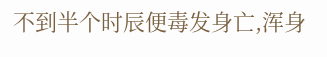不到半个时辰便毒发身亡,浑身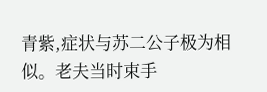青紫,症状与苏二公子极为相似。老夫当时束手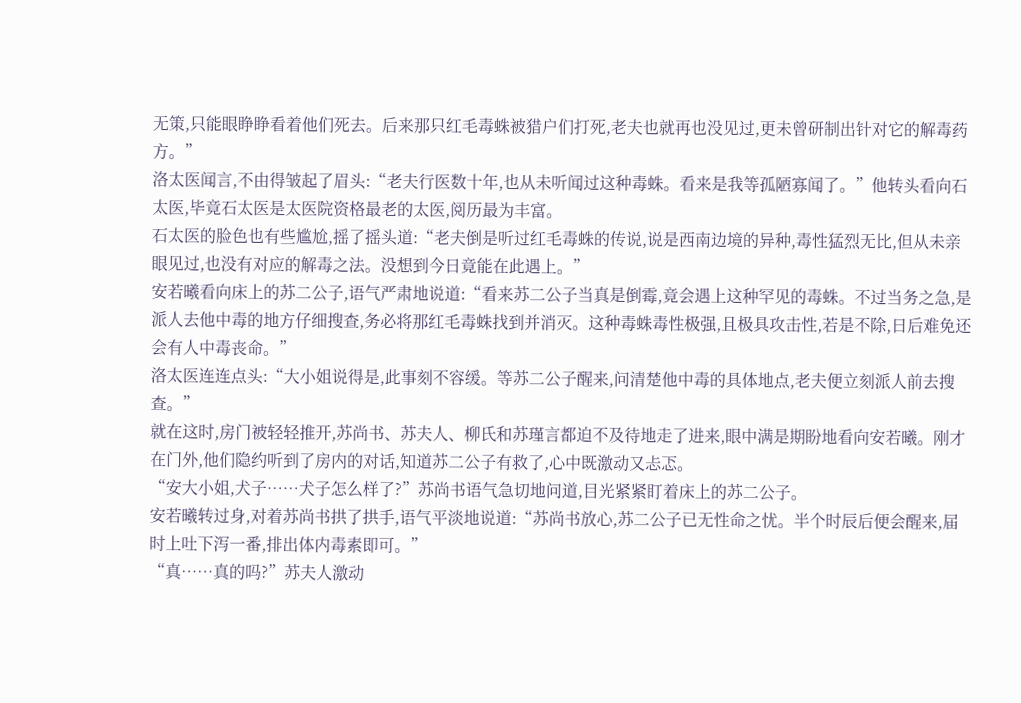无策,只能眼睁睁看着他们死去。后来那只红毛毒蛛被猎户们打死,老夫也就再也没见过,更未曾研制出针对它的解毒药方。”
洛太医闻言,不由得皱起了眉头:“老夫行医数十年,也从未听闻过这种毒蛛。看来是我等孤陋寡闻了。”他转头看向石太医,毕竟石太医是太医院资格最老的太医,阅历最为丰富。
石太医的脸色也有些尴尬,摇了摇头道:“老夫倒是听过红毛毒蛛的传说,说是西南边境的异种,毒性猛烈无比,但从未亲眼见过,也没有对应的解毒之法。没想到今日竟能在此遇上。”
安若曦看向床上的苏二公子,语气严肃地说道:“看来苏二公子当真是倒霉,竟会遇上这种罕见的毒蛛。不过当务之急,是派人去他中毒的地方仔细搜查,务必将那红毛毒蛛找到并消灭。这种毒蛛毒性极强,且极具攻击性,若是不除,日后难免还会有人中毒丧命。”
洛太医连连点头:“大小姐说得是,此事刻不容缓。等苏二公子醒来,问清楚他中毒的具体地点,老夫便立刻派人前去搜查。”
就在这时,房门被轻轻推开,苏尚书、苏夫人、柳氏和苏瑾言都迫不及待地走了进来,眼中满是期盼地看向安若曦。刚才在门外,他们隐约听到了房内的对话,知道苏二公子有救了,心中既激动又忐忑。
“安大小姐,犬子……犬子怎么样了?”苏尚书语气急切地问道,目光紧紧盯着床上的苏二公子。
安若曦转过身,对着苏尚书拱了拱手,语气平淡地说道:“苏尚书放心,苏二公子已无性命之忧。半个时辰后便会醒来,届时上吐下泻一番,排出体内毒素即可。”
“真……真的吗?”苏夫人激动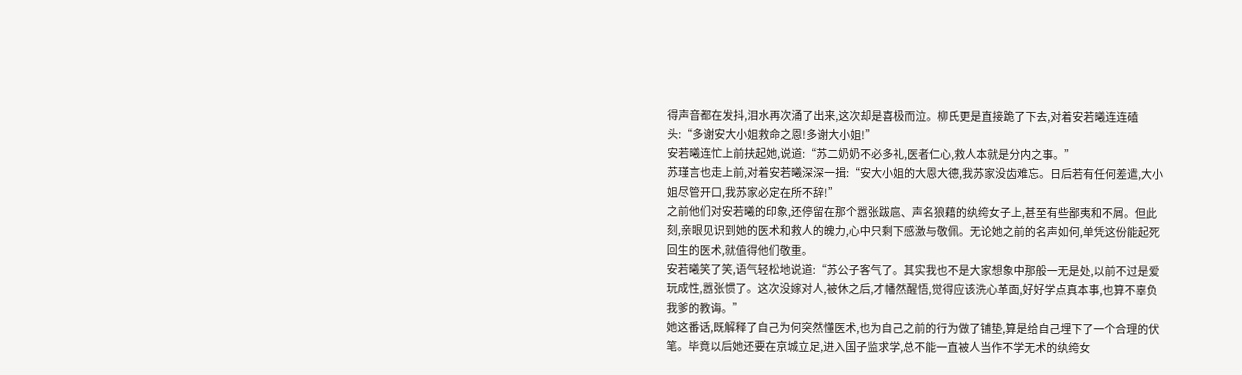得声音都在发抖,泪水再次涌了出来,这次却是喜极而泣。柳氏更是直接跪了下去,对着安若曦连连磕头:“多谢安大小姐救命之恩!多谢大小姐!”
安若曦连忙上前扶起她,说道:“苏二奶奶不必多礼,医者仁心,救人本就是分内之事。”
苏瑾言也走上前,对着安若曦深深一揖:“安大小姐的大恩大德,我苏家没齿难忘。日后若有任何差遣,大小姐尽管开口,我苏家必定在所不辞!”
之前他们对安若曦的印象,还停留在那个嚣张跋扈、声名狼藉的纨绔女子上,甚至有些鄙夷和不屑。但此刻,亲眼见识到她的医术和救人的魄力,心中只剩下感激与敬佩。无论她之前的名声如何,单凭这份能起死回生的医术,就值得他们敬重。
安若曦笑了笑,语气轻松地说道:“苏公子客气了。其实我也不是大家想象中那般一无是处,以前不过是爱玩成性,嚣张惯了。这次没嫁对人,被休之后,才幡然醒悟,觉得应该洗心革面,好好学点真本事,也算不辜负我爹的教诲。”
她这番话,既解释了自己为何突然懂医术,也为自己之前的行为做了铺垫,算是给自己埋下了一个合理的伏笔。毕竟以后她还要在京城立足,进入国子监求学,总不能一直被人当作不学无术的纨绔女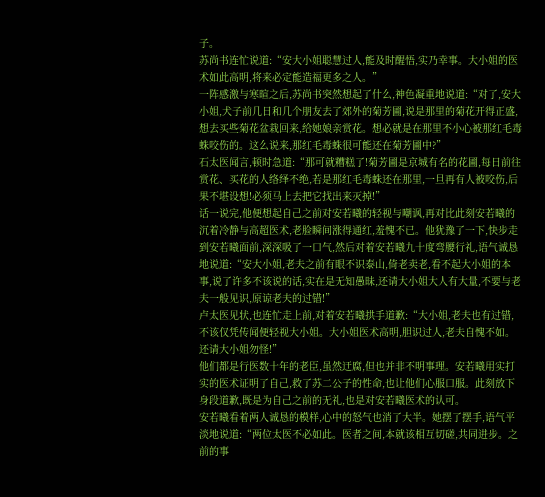子。
苏尚书连忙说道:“安大小姐聪慧过人,能及时醒悟,实乃幸事。大小姐的医术如此高明,将来必定能造福更多之人。”
一阵感激与寒暄之后,苏尚书突然想起了什么,神色凝重地说道:“对了,安大小姐,犬子前几日和几个朋友去了郊外的菊芳圃,说是那里的菊花开得正盛,想去买些菊花盆栽回来,给她娘亲赏花。想必就是在那里不小心被那红毛毒蛛咬伤的。这么说来,那红毛毒蛛很可能还在菊芳圃中?”
石太医闻言,顿时急道:“那可就糟糕了!菊芳圃是京城有名的花圃,每日前往赏花、买花的人络绎不绝,若是那红毛毒蛛还在那里,一旦再有人被咬伤,后果不堪设想!必须马上去把它找出来灭掉!”
话一说完,他便想起自己之前对安若曦的轻视与嘲讽,再对比此刻安若曦的沉着冷静与高超医术,老脸瞬间涨得通红,羞愧不已。他犹豫了一下,快步走到安若曦面前,深深吸了一口气,然后对着安若曦九十度弯腰行礼,语气诚恳地说道:“安大小姐,老夫之前有眼不识泰山,倚老卖老,看不起大小姐的本事,说了许多不该说的话,实在是无知愚昧,还请大小姐大人有大量,不要与老夫一般见识,原谅老夫的过错!”
卢太医见状,也连忙走上前,对着安若曦拱手道歉:“大小姐,老夫也有过错,不该仅凭传闻便轻视大小姐。大小姐医术高明,胆识过人,老夫自愧不如。还请大小姐勿怪!”
他们都是行医数十年的老臣,虽然迂腐,但也并非不明事理。安若曦用实打实的医术证明了自己,救了苏二公子的性命,也让他们心服口服。此刻放下身段道歉,既是为自己之前的无礼,也是对安若曦医术的认可。
安若曦看着两人诚恳的模样,心中的怒气也消了大半。她摆了摆手,语气平淡地说道:“两位太医不必如此。医者之间,本就该相互切磋,共同进步。之前的事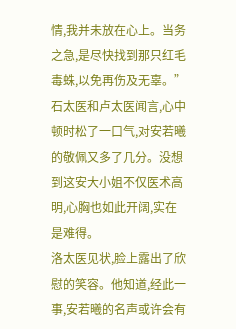情,我并未放在心上。当务之急,是尽快找到那只红毛毒蛛,以免再伤及无辜。”
石太医和卢太医闻言,心中顿时松了一口气,对安若曦的敬佩又多了几分。没想到这安大小姐不仅医术高明,心胸也如此开阔,实在是难得。
洛太医见状,脸上露出了欣慰的笑容。他知道,经此一事,安若曦的名声或许会有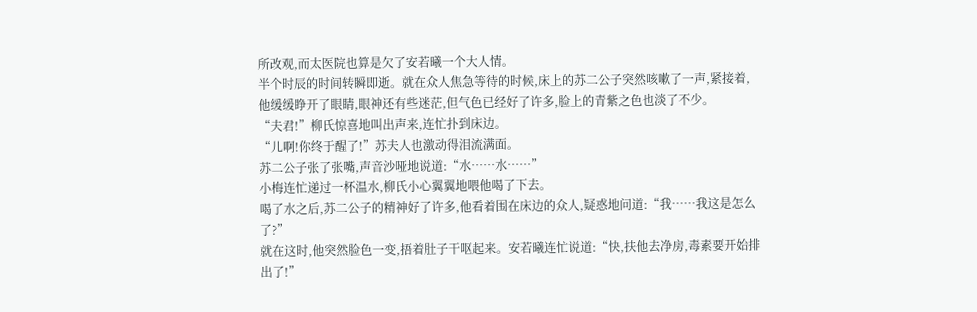所改观,而太医院也算是欠了安若曦一个大人情。
半个时辰的时间转瞬即逝。就在众人焦急等待的时候,床上的苏二公子突然咳嗽了一声,紧接着,他缓缓睁开了眼睛,眼神还有些迷茫,但气色已经好了许多,脸上的青紫之色也淡了不少。
“夫君!”柳氏惊喜地叫出声来,连忙扑到床边。
“儿啊!你终于醒了!”苏夫人也激动得泪流满面。
苏二公子张了张嘴,声音沙哑地说道:“水……水……”
小梅连忙递过一杯温水,柳氏小心翼翼地喂他喝了下去。
喝了水之后,苏二公子的精神好了许多,他看着围在床边的众人,疑惑地问道:“我……我这是怎么了?”
就在这时,他突然脸色一变,捂着肚子干呕起来。安若曦连忙说道:“快,扶他去净房,毒素要开始排出了!”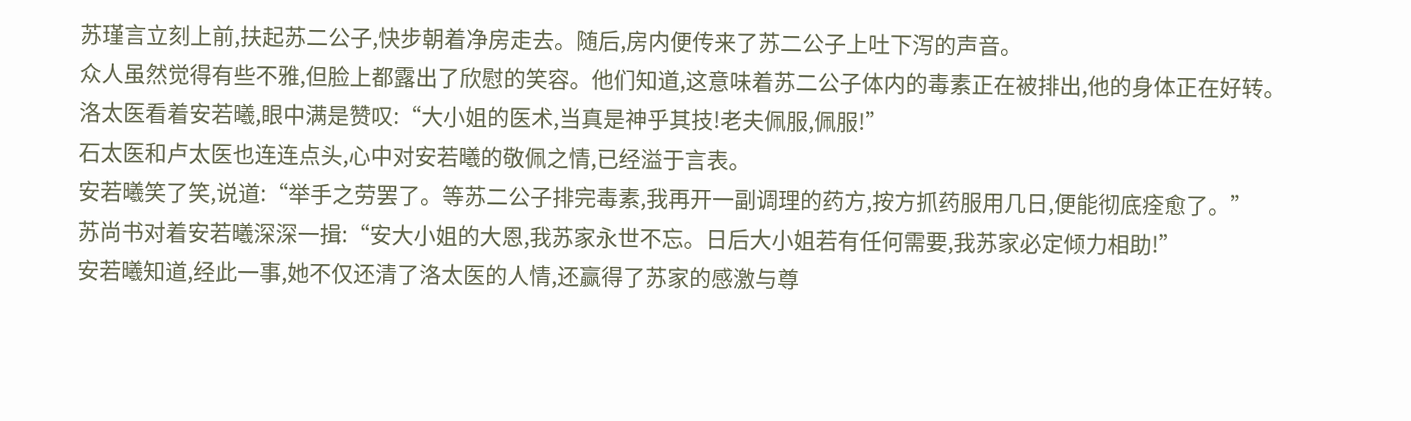苏瑾言立刻上前,扶起苏二公子,快步朝着净房走去。随后,房内便传来了苏二公子上吐下泻的声音。
众人虽然觉得有些不雅,但脸上都露出了欣慰的笑容。他们知道,这意味着苏二公子体内的毒素正在被排出,他的身体正在好转。
洛太医看着安若曦,眼中满是赞叹:“大小姐的医术,当真是神乎其技!老夫佩服,佩服!”
石太医和卢太医也连连点头,心中对安若曦的敬佩之情,已经溢于言表。
安若曦笑了笑,说道:“举手之劳罢了。等苏二公子排完毒素,我再开一副调理的药方,按方抓药服用几日,便能彻底痊愈了。”
苏尚书对着安若曦深深一揖:“安大小姐的大恩,我苏家永世不忘。日后大小姐若有任何需要,我苏家必定倾力相助!”
安若曦知道,经此一事,她不仅还清了洛太医的人情,还赢得了苏家的感激与尊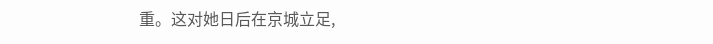重。这对她日后在京城立足,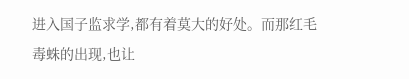进入国子监求学,都有着莫大的好处。而那红毛毒蛛的出现,也让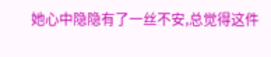她心中隐隐有了一丝不安,总觉得这件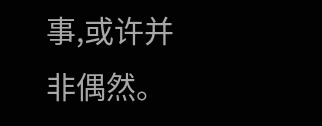事,或许并非偶然。